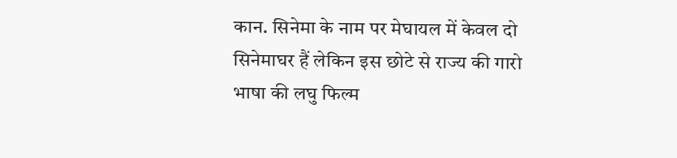कान. सिनेमा के नाम पर मेघायल में केवल दो सिनेमाघर हैं लेकिन इस छोटे से राज्य की गारो भाषा की लघु फिल्म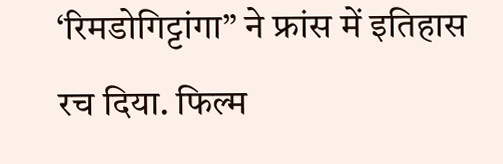‘रिमडोगिट्टांगा” ने फ्रांस में इतिहास रच दिया. फिल्म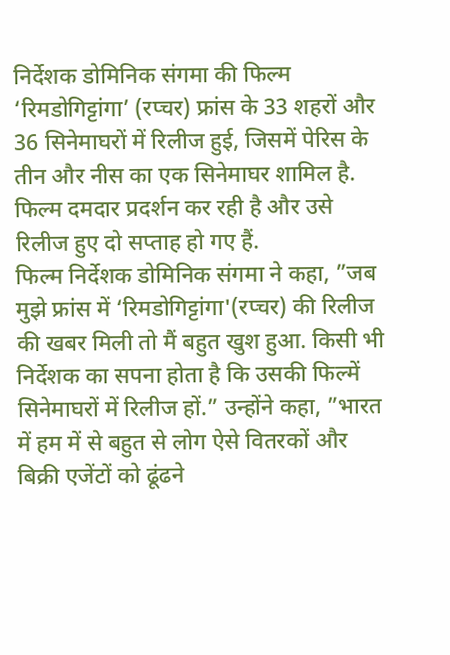निर्देशक डोमिनिक संगमा की फिल्म ‘रिमडोगिट्टांगा’ (रप्चर) फ्रांस के 33 शहरों और 36 सिनेमाघरों में रिलीज हुई, जिसमें पेरिस के तीन और नीस का एक सिनेमाघर शामिल है. फिल्म दमदार प्रदर्शन कर रही है और उसे रिलीज हुए दो सप्ताह हो गए हैं.
फिल्म निर्देशक डोमिनिक संगमा ने कहा, ”जब मुझे फ्रांस में ‘रिमडोगिट्टांगा'(रप्चर) की रिलीज की खबर मिली तो मैं बहुत खुश हुआ. किसी भी निर्देशक का सपना होता है कि उसकी फिल्में सिनेमाघरों में रिलीज हों.” उन्होंने कहा, ”भारत में हम में से बहुत से लोग ऐसे वितरकों और बिक्री एजेंटों को ढूंढने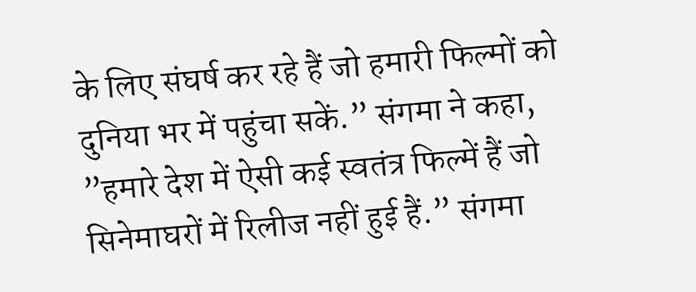के लिए संघर्ष कर रहे हैं जो हमारी फिल्मों को दुनिया भर में पहुंचा सकें.” संगमा ने कहा, ”हमारे देश में ऐसी कई स्वतंत्र फिल्में हैं जो सिनेमाघरों में रिलीज नहीं हुई हैं.” संगमा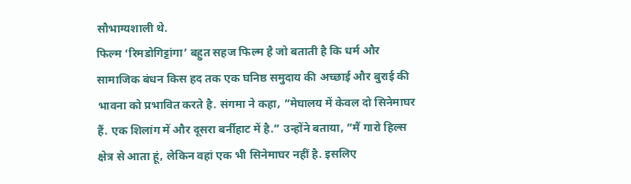सौभाग्यशाली थे.
फिल्म ‘रिमडोगिट्टांगा’ बहुत सहज फिल्म है जो बताती है कि धर्म और सामाजिक बंधन किस हद तक एक घनिष्ठ समुदाय की अच्छाई और बुराई की भावना को प्रभावित करते है. संगमा ने कहा, ”मेघालय में केवल दो सिनेमाघर हैं. एक शिलांग में और दूसरा बर्नीहाट में है.” उन्होंने बताया, ”मैं गारो हिल्स क्षेत्र से आता हूं, लेकिन वहां एक भी सिनेमाघर नहीं है. इसलिए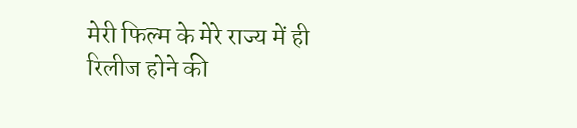मेरी फिल्म के मेरे राज्य में ही रिलीज होने की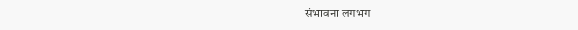संभावना लगभग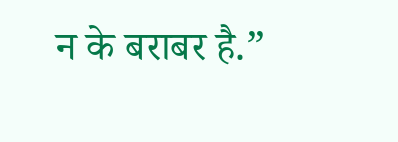न के बराबर है.”